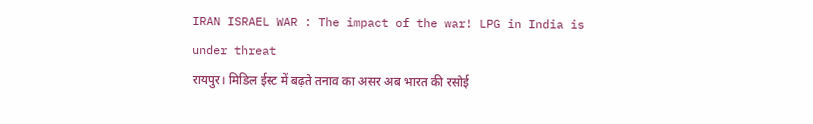IRAN ISRAEL WAR : The impact of the war! LPG in India is under threat
रायपुर। मिडिल ईस्ट में बढ़ते तनाव का असर अब भारत की रसोई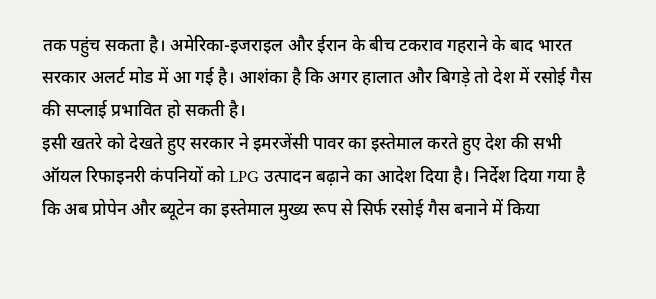तक पहुंच सकता है। अमेरिका-इजराइल और ईरान के बीच टकराव गहराने के बाद भारत सरकार अलर्ट मोड में आ गई है। आशंका है कि अगर हालात और बिगड़े तो देश में रसोई गैस की सप्लाई प्रभावित हो सकती है।
इसी खतरे को देखते हुए सरकार ने इमरजेंसी पावर का इस्तेमाल करते हुए देश की सभी ऑयल रिफाइनरी कंपनियों को LPG उत्पादन बढ़ाने का आदेश दिया है। निर्देश दिया गया है कि अब प्रोपेन और ब्यूटेन का इस्तेमाल मुख्य रूप से सिर्फ रसोई गैस बनाने में किया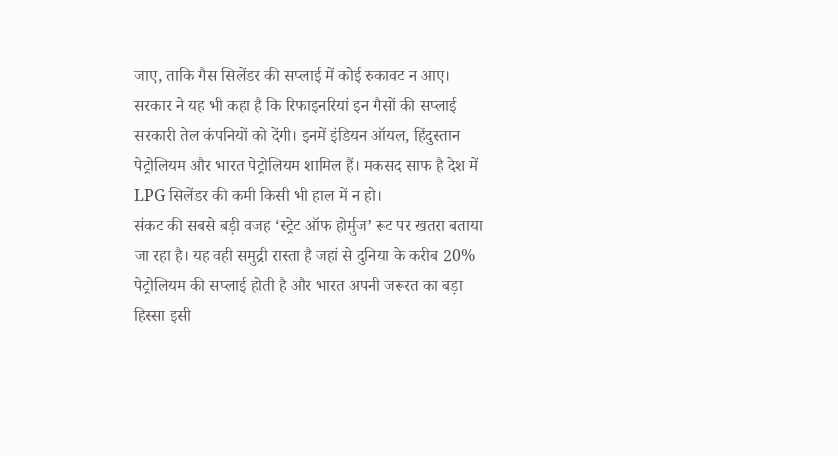जाए, ताकि गैस सिलेंडर की सप्लाई में कोई रुकावट न आए।
सरकार ने यह भी कहा है कि रिफाइनरियां इन गैसों की सप्लाई सरकारी तेल कंपनियों को देंगी। इनमें इंडियन ऑयल, हिंदुस्तान पेट्रोलियम और भारत पेट्रोलियम शामिल हैं। मकसद साफ है देश में LPG सिलेंडर की कमी किसी भी हाल में न हो।
संकट की सबसे बड़ी वजह ‘स्ट्रेट ऑफ होर्मुज’ रूट पर खतरा बताया जा रहा है। यह वही समुद्री रास्ता है जहां से दुनिया के करीब 20% पेट्रोलियम की सप्लाई होती है और भारत अपनी जरूरत का बड़ा हिस्सा इसी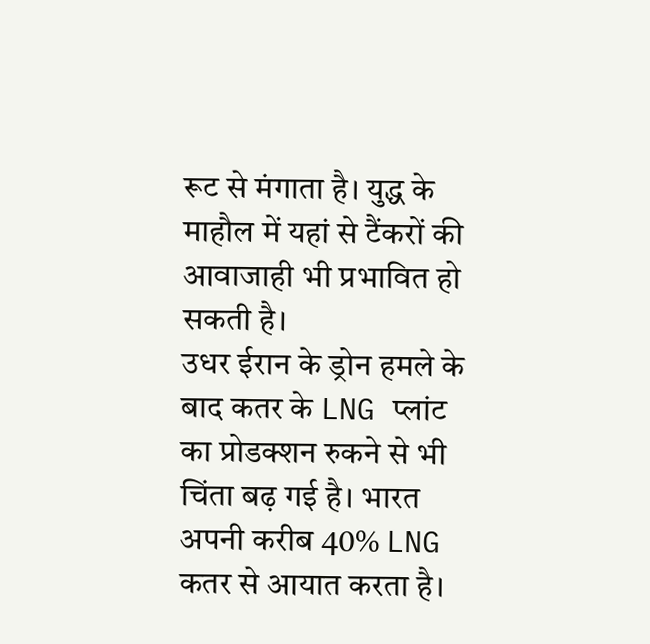रूट से मंगाता है। युद्ध के माहौल में यहां से टैंकरों की आवाजाही भी प्रभावित हो सकती है।
उधर ईरान के ड्रोन हमले के बाद कतर के LNG प्लांट का प्रोडक्शन रुकने से भी चिंता बढ़ गई है। भारत अपनी करीब 40% LNG कतर से आयात करता है।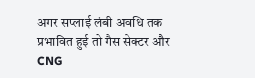अगर सप्लाई लंबी अवधि तक प्रभावित हुई तो गैस सेक्टर और CNG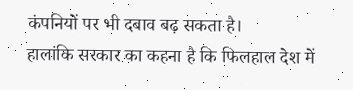कंपनियों पर भी दबाव बढ़ सकता है।
हालांकि सरकार का कहना है कि फिलहाल देश में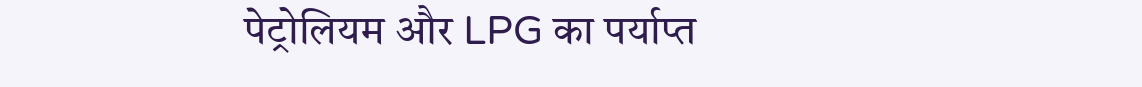पेट्रोलियम और LPG का पर्याप्त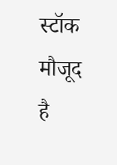स्टॉक मौजूद है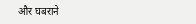और घबराने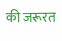की जरूरत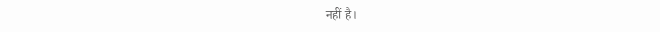नहीं है।